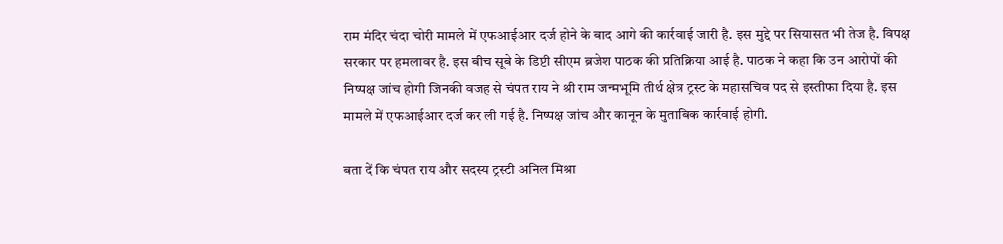राम मंदिर चंदा चोरी मामले में एफआईआर दर्ज होने के बाद आगे की कार्रवाई जारी है. इस मुद्दे पर सियासत भी तेज है. विपक्ष सरकार पर हमलावर है. इस बीच सूबे के डिप्टी सीएम ब्रजेश पाठक की प्रतिक्रिया आई है. पाठक ने कहा कि उन आरोपों की निष्पक्ष जांच होगी जिनकी वजह से चंपत राय ने श्री राम जन्मभूमि तीर्थ क्षेत्र ट्रस्ट के महासचिव पद से इस्तीफा दिया है. इस मामले में एफआईआर दर्ज कर ली गई है. निष्पक्ष जांच और कानून के मुताबिक कार्रवाई होगी.

बता दें कि चंपत राय और सदस्य ट्रस्टी अनिल मिश्रा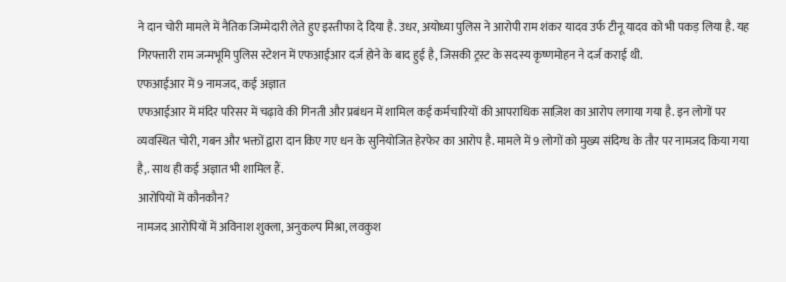ने दान चोरी मामले में नैतिक जिम्मेदारी लेते हुए इस्तीफा दे दिया है. उधर, अयोध्या पुलिस ने आरोपी राम शंकर यादव उर्फ टीनू यादव को भी पकड़ लिया है. यह गिरफ्तारी राम जन्मभूमि पुलिस स्टेशन में एफआईआर दर्ज होने के बाद हुई है, जिसकी ट्रस्ट के सदस्य कृष्णमोहन ने दर्ज कराई थी.
एफआईआर में 9 नामजद, कई अज्ञात
एफआईआर में मंदिर परिसर में चढ़ावे की गिनती और प्रबंधन में शामिल कई कर्मचारियों की आपराधिक साज़िश का आरोप लगाया गया है. इन लोगों पर व्यवस्थित चोरी, गबन और भक्तों द्वारा दान किए गए धन के सुनियोजित हेरफेर का आरोप है. मामले में 9 लोगों को मुख्य संदिग्ध के तौर पर नामजद किया गया है,. साथ ही कई अज्ञात भी शामिल हैं.
आरोपियों में कौनकौन?
नामजद आरोपियों में अविनाश शुक्ला, अनुकल्प मिश्रा, लवकुश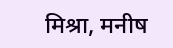मिश्रा, मनीष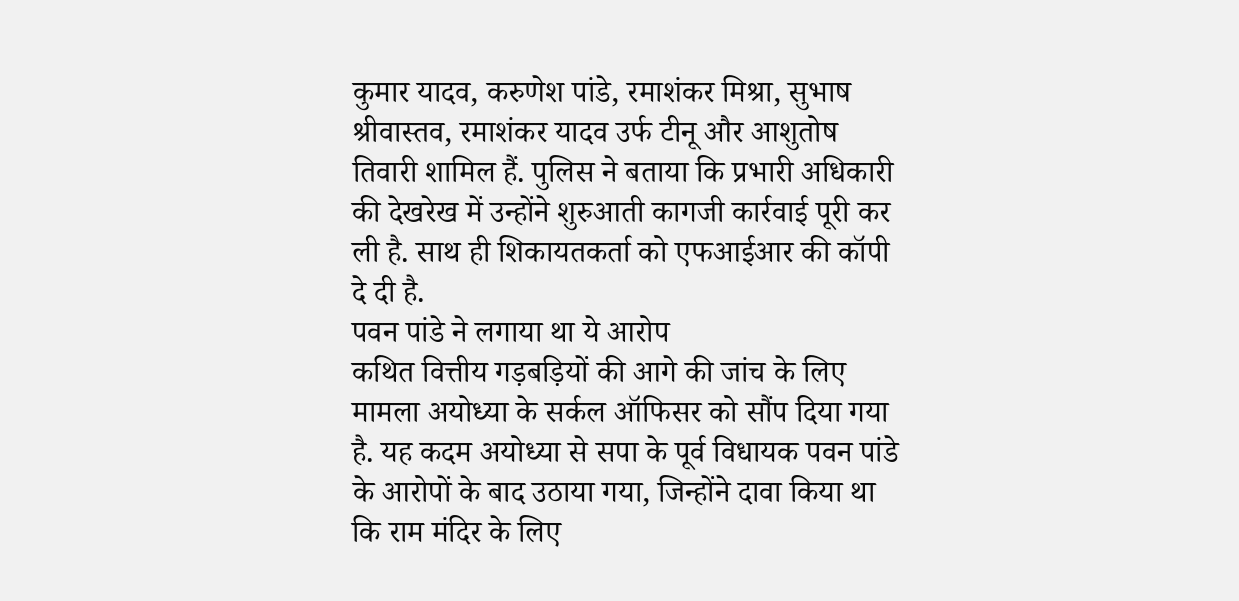कुमार यादव, करुणेश पांडे, रमाशंकर मिश्रा, सुभाष श्रीवास्तव, रमाशंकर यादव उर्फ टीनू और आशुतोष तिवारी शामिल हैं. पुलिस ने बताया कि प्रभारी अधिकारी की देखरेख में उन्होंने शुरुआती कागजी कार्रवाई पूरी कर ली है. साथ ही शिकायतकर्ता को एफआईआर की कॉपी दे दी है.
पवन पांडे ने लगाया था ये आरोप
कथित वित्तीय गड़बड़ियों की आगे की जांच के लिए मामला अयोध्या के सर्कल ऑफिसर को सौंप दिया गया है. यह कदम अयोध्या से सपा के पूर्व विधायक पवन पांडे के आरोपों के बाद उठाया गया, जिन्होंने दावा किया था कि राम मंदिर के लिए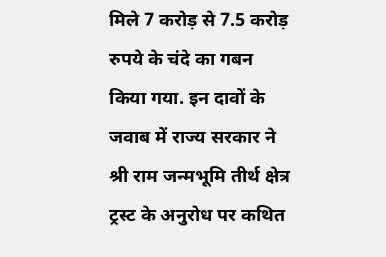मिले 7 करोड़ से 7.5 करोड़ रुपये के चंदे का गबन किया गया. इन दावों के जवाब में राज्य सरकार ने श्री राम जन्मभूमि तीर्थ क्षेत्र ट्रस्ट के अनुरोध पर कथित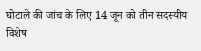घोटाले की जांच के लिए 14 जून को तीन सदस्यीय विशेष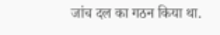जांच दल का गठन किया था.